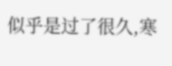似乎是过了很久,寒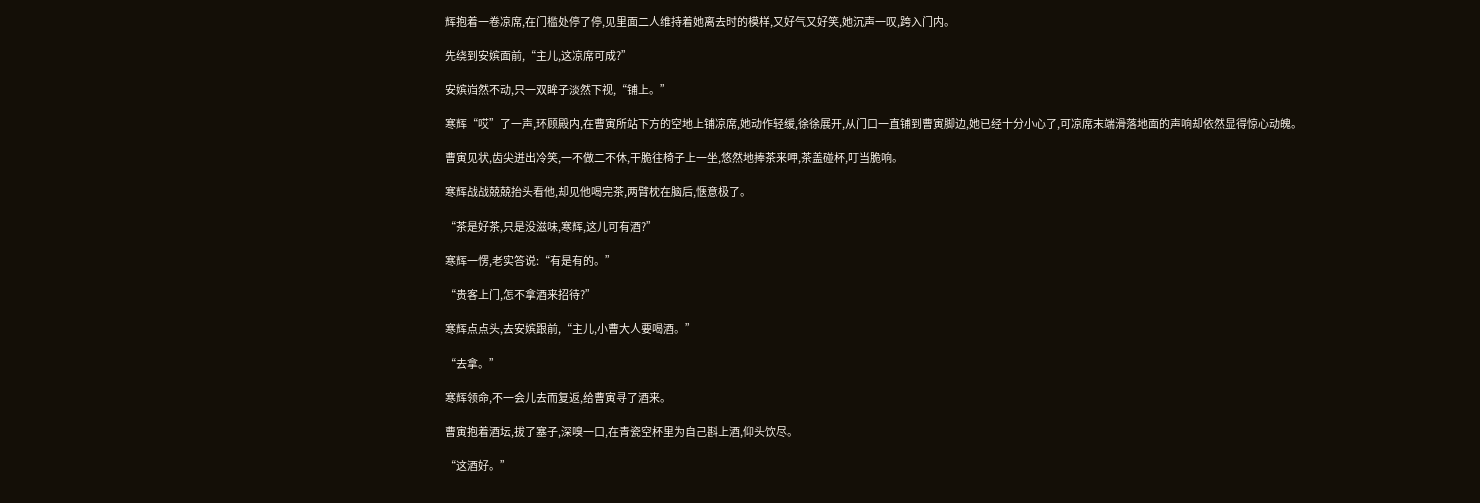辉抱着一卷凉席,在门槛处停了停,见里面二人维持着她离去时的模样,又好气又好笑,她沉声一叹,跨入门内。

先绕到安嫔面前,“主儿,这凉席可成?”

安嫔岿然不动,只一双眸子淡然下视,“铺上。”

寒辉“哎”了一声,环顾殿内,在曹寅所站下方的空地上铺凉席,她动作轻缓,徐徐展开,从门口一直铺到曹寅脚边,她已经十分小心了,可凉席末端滑落地面的声响却依然显得惊心动魄。

曹寅见状,齿尖迸出冷笑,一不做二不休,干脆往椅子上一坐,悠然地捧茶来呷,茶盖碰杯,叮当脆响。

寒辉战战兢兢抬头看他,却见他喝完茶,两臂枕在脑后,惬意极了。

“茶是好茶,只是没滋味,寒辉,这儿可有酒?”

寒辉一愣,老实答说:“有是有的。”

“贵客上门,怎不拿酒来招待?”

寒辉点点头,去安嫔跟前,“主儿,小曹大人要喝酒。”

“去拿。”

寒辉领命,不一会儿去而复返,给曹寅寻了酒来。

曹寅抱着酒坛,拔了塞子,深嗅一口,在青瓷空杯里为自己斟上酒,仰头饮尽。

“这酒好。”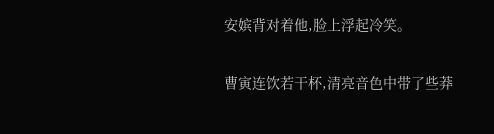安嫔背对着他,脸上浮起冷笑。

曹寅连饮若干杯,清亮音色中带了些莽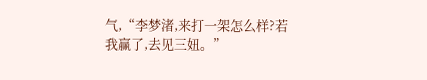气,“李梦渚,来打一架怎么样?若我赢了,去见三妞。”